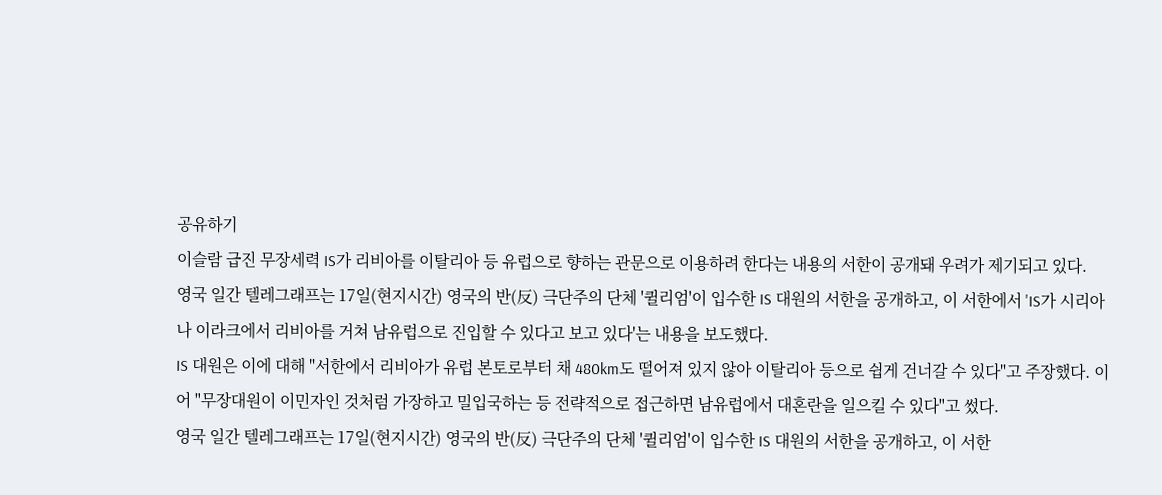공유하기
이슬람 급진 무장세력 IS가 리비아를 이탈리아 등 유럽으로 향하는 관문으로 이용하려 한다는 내용의 서한이 공개돼 우려가 제기되고 있다.
영국 일간 텔레그래프는 17일(현지시간) 영국의 반(反) 극단주의 단체 '퀼리엄'이 입수한 IS 대원의 서한을 공개하고, 이 서한에서 'IS가 시리아나 이라크에서 리비아를 거쳐 남유럽으로 진입할 수 있다고 보고 있다'는 내용을 보도했다.
IS 대원은 이에 대해 "서한에서 리비아가 유럽 본토로부터 채 480km도 떨어져 있지 않아 이탈리아 등으로 쉽게 건너갈 수 있다"고 주장했다. 이어 "무장대원이 이민자인 것처럼 가장하고 밀입국하는 등 전략적으로 접근하면 남유럽에서 대혼란을 일으킬 수 있다"고 썼다.
영국 일간 텔레그래프는 17일(현지시간) 영국의 반(反) 극단주의 단체 '퀼리엄'이 입수한 IS 대원의 서한을 공개하고, 이 서한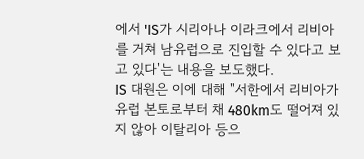에서 'IS가 시리아나 이라크에서 리비아를 거쳐 남유럽으로 진입할 수 있다고 보고 있다'는 내용을 보도했다.
IS 대원은 이에 대해 "서한에서 리비아가 유럽 본토로부터 채 480km도 떨어져 있지 않아 이탈리아 등으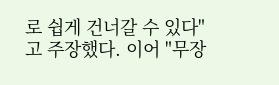로 쉽게 건너갈 수 있다"고 주장했다. 이어 "무장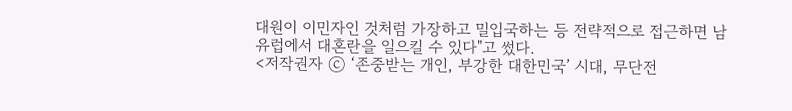대원이 이민자인 것처럼 가장하고 밀입국하는 등 전략적으로 접근하면 남유럽에서 대혼란을 일으킬 수 있다"고 썼다.
<저작권자 ⓒ ‘존중받는 개인, 부강한 대한민국’ 시대, 무단전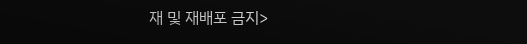재 및 재배포 금지>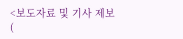<보도자료 및 기사 제보 (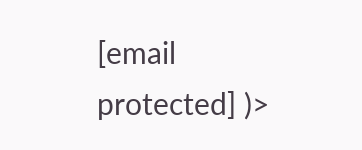[email protected] )>